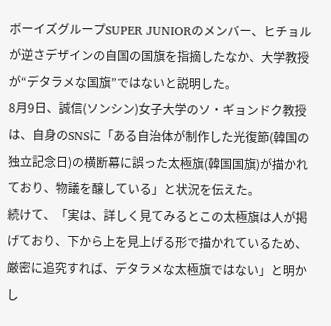ボーイズグループSUPER JUNIORのメンバー、ヒチョルが逆さデザインの自国の国旗を指摘したなか、大学教授が“デタラメな国旗”ではないと説明した。
8月9日、誠信(ソンシン)女子大学のソ・ギョンドク教授は、自身のSNSに「ある自治体が制作した光復節(韓国の独立記念日)の横断幕に誤った太極旗(韓国国旗)が描かれており、物議を醸している」と状況を伝えた。
続けて、「実は、詳しく見てみるとこの太極旗は人が掲げており、下から上を見上げる形で描かれているため、厳密に追究すれば、デタラメな太極旗ではない」と明かし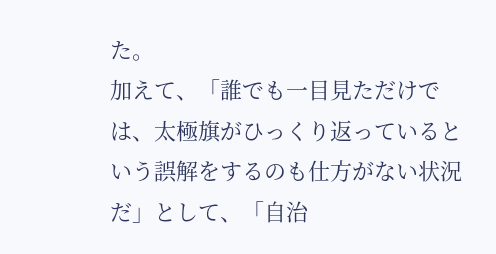た。
加えて、「誰でも一目見ただけでは、太極旗がひっくり返っているという誤解をするのも仕方がない状況だ」として、「自治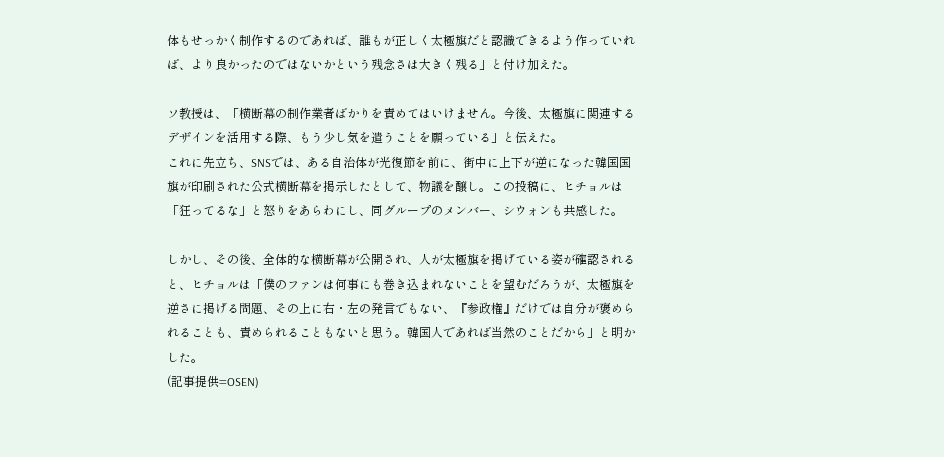体もせっかく制作するのであれば、誰もが正しく太極旗だと認識できるよう作っていれば、より良かったのではないかという残念さは大きく残る」と付け加えた。

ソ教授は、「横断幕の制作業者ばかりを責めてはいけません。今後、太極旗に関連するデザインを活用する際、もう少し気を遣うことを願っている」と伝えた。
これに先立ち、SNSでは、ある自治体が光復節を前に、街中に上下が逆になった韓国国旗が印刷された公式横断幕を掲示したとして、物議を醸し。この投稿に、ヒチョルは「狂ってるな」と怒りをあらわにし、同グループのメンバー、シウォンも共感した。

しかし、その後、全体的な横断幕が公開され、人が太極旗を掲げている姿が確認されると、ヒチョルは「僕のファンは何事にも巻き込まれないことを望むだろうが、太極旗を逆さに掲げる問題、その上に右・左の発言でもない、『参政権』だけでは自分が褒められることも、責められることもないと思う。韓国人であれば当然のことだから」と明かした。
(記事提供=OSEN)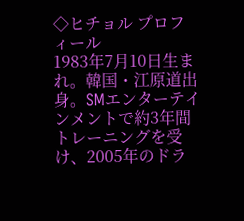◇ヒチョル プロフィール
1983年7月10日生まれ。韓国・江原道出身。SMエンターテインメントで約3年間トレーニングを受け、2005年のドラ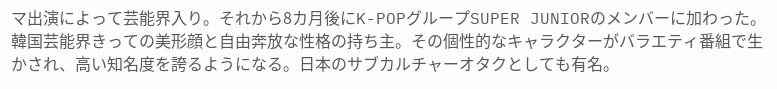マ出演によって芸能界入り。それから8カ月後にK-POPグループSUPER JUNIORのメンバーに加わった。韓国芸能界きっての美形顔と自由奔放な性格の持ち主。その個性的なキャラクターがバラエティ番組で生かされ、高い知名度を誇るようになる。日本のサブカルチャーオタクとしても有名。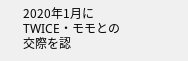2020年1月にTWICE・モモとの交際を認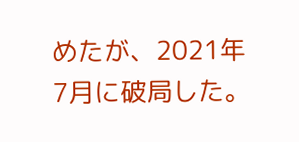めたが、2021年7月に破局した。